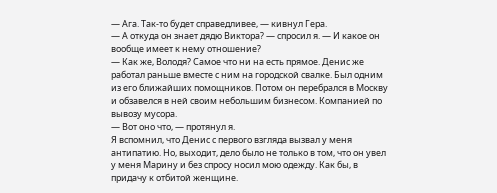— Ага. Так-то будет справедливее, — кивнул Гера.
— А откуда он знает дядю Виктора? — спросил я. — И какое он вообще имеет к нему отношение?
— Как же, Володя? Самое что ни на есть прямое. Денис же работал раньше вместе с ним на городской свалке. Был одним из его ближайших помощников. Потом он перебрался в Москву и обзавелся в ней своим небольшим бизнесом. Компанией по вывозу мусора.
— Вот оно что, — протянул я.
Я вспомнил, что Денис с первого взгляда вызвал у меня антипатию. Но, выходит, дело было не только в том, что он увел у меня Марину и без спросу носил мою одежду. Как бы, в придачу к отбитой женщине.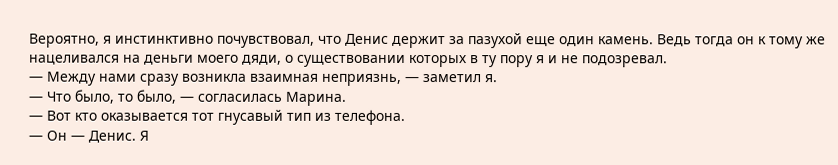Вероятно, я инстинктивно почувствовал, что Денис держит за пазухой еще один камень. Ведь тогда он к тому же нацеливался на деньги моего дяди, о существовании которых в ту пору я и не подозревал.
— Между нами сразу возникла взаимная неприязнь, — заметил я.
— Что было, то было, — согласилась Марина.
— Вот кто оказывается тот гнусавый тип из телефона.
— Он — Денис. Я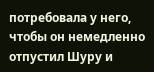потребовала у него, чтобы он немедленно отпустил Шуру и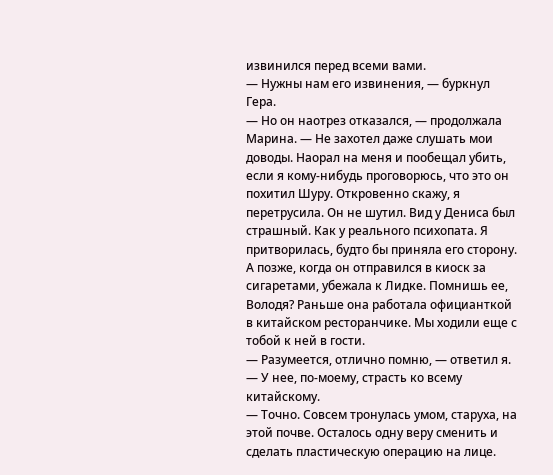извинился перед всеми вами.
— Нужны нам его извинения, — буркнул Гера.
— Но он наотрез отказался, — продолжала Марина. — Не захотел даже слушать мои доводы. Наорал на меня и пообещал убить, если я кому-нибудь проговорюсь, что это он похитил Шуру. Откровенно скажу, я перетрусила. Он не шутил. Вид у Дениса был страшный. Как у реального психопата. Я притворилась, будто бы приняла его сторону. А позже, когда он отправился в киоск за сигаретами, убежала к Лидке. Помнишь ее, Володя? Раньше она работала официанткой в китайском ресторанчике. Мы ходили еще с тобой к ней в гости.
— Разумеется, отлично помню, — ответил я. — У нее, по-моему, страсть ко всему китайскому.
— Точно. Совсем тронулась умом, старуха, на этой почве. Осталось одну веру сменить и сделать пластическую операцию на лице.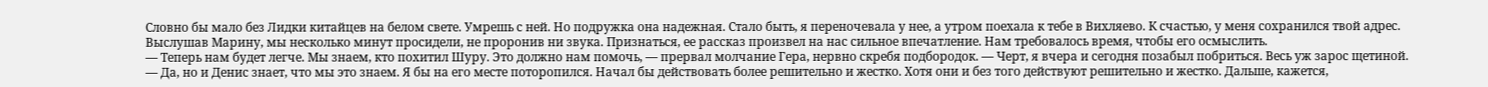Словно бы мало без Лидки китайцев на белом свете. Умрешь с ней. Но подружка она надежная. Стало быть, я переночевала у нее, а утром поехала к тебе в Вихляево. К счастью, у меня сохранился твой адрес.
Выслушав Марину, мы несколько минут просидели, не проронив ни звука. Признаться, ее рассказ произвел на нас сильное впечатление. Нам требовалось время, чтобы его осмыслить.
— Теперь нам будет легче. Мы знаем, кто похитил Шуру. Это должно нам помочь, — прервал молчание Гера, нервно скребя подбородок. — Черт, я вчера и сегодня позабыл побриться. Весь уж зарос щетиной.
— Да, но и Денис знает, что мы это знаем. Я бы на его месте поторопился. Начал бы действовать более решительно и жестко. Хотя они и без того действуют решительно и жестко. Дальше, кажется,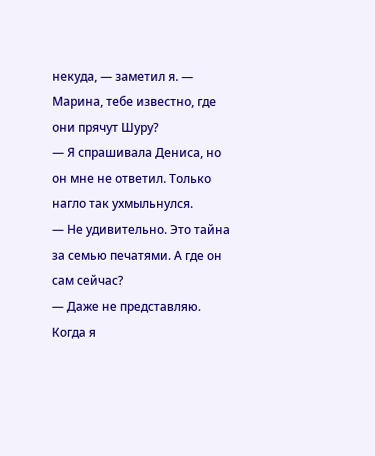некуда, — заметил я. — Марина, тебе известно, где они прячут Шуру?
— Я спрашивала Дениса, но он мне не ответил. Только нагло так ухмыльнулся.
— Не удивительно. Это тайна за семью печатями. А где он сам сейчас?
— Даже не представляю. Когда я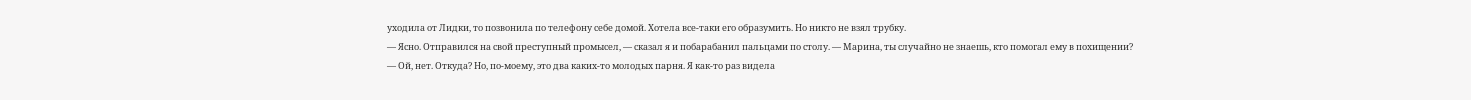уходила от Лидки, то позвонила по телефону себе домой. Хотела все-таки его образумить. Но никто не взял трубку.
— Ясно. Отправился на свой преступный промысел, — сказал я и побарабанил пальцами по столу. — Марина, ты случайно не знаешь, кто помогал ему в похищении?
— Ой, нет. Откуда? Но, по-моему, это два каких-то молодых парня. Я как-то раз видела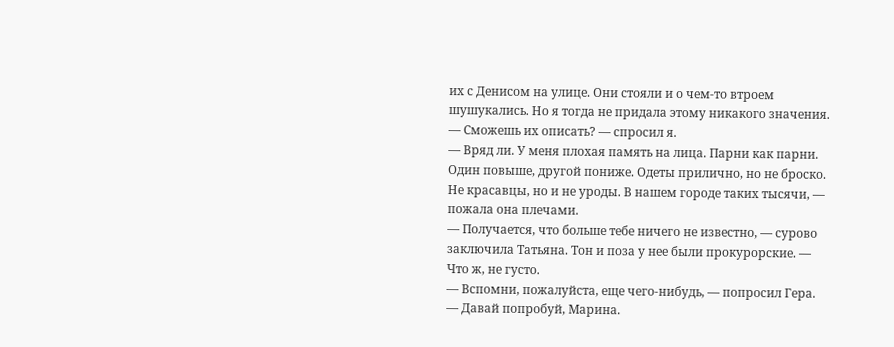их с Денисом на улице. Они стояли и о чем-то втроем шушукались. Но я тогда не придала этому никакого значения.
— Сможешь их описать? — спросил я.
— Вряд ли. У меня плохая память на лица. Парни как парни. Один повыше, другой пониже. Одеты прилично, но не броско. Не красавцы, но и не уроды. В нашем городе таких тысячи, — пожала она плечами.
— Получается, что больше тебе ничего не известно, — сурово заключила Татьяна. Тон и поза у нее были прокурорские. — Что ж, не густо.
— Вспомни, пожалуйста, еще чего-нибудь, — попросил Гера. — Давай попробуй, Марина.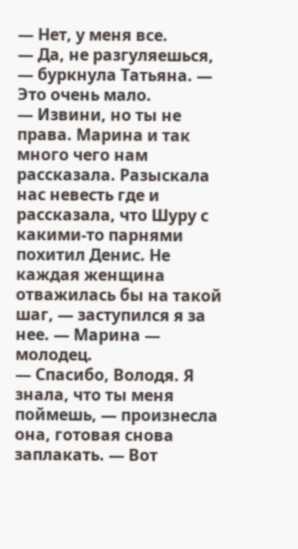— Нет, у меня все.
— Да, не разгуляешься, — буркнула Татьяна. — Это очень мало.
— Извини, но ты не права. Марина и так много чего нам рассказала. Разыскала нас невесть где и рассказала, что Шуру с какими-то парнями похитил Денис. Не каждая женщина отважилась бы на такой шаг, — заступился я за нее. — Марина — молодец.
— Спасибо, Володя. Я знала, что ты меня поймешь, — произнесла она, готовая снова заплакать. — Вот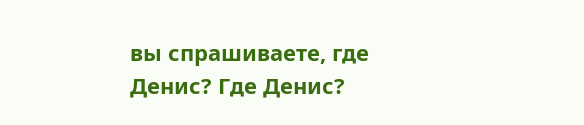вы спрашиваете, где Денис? Где Денис?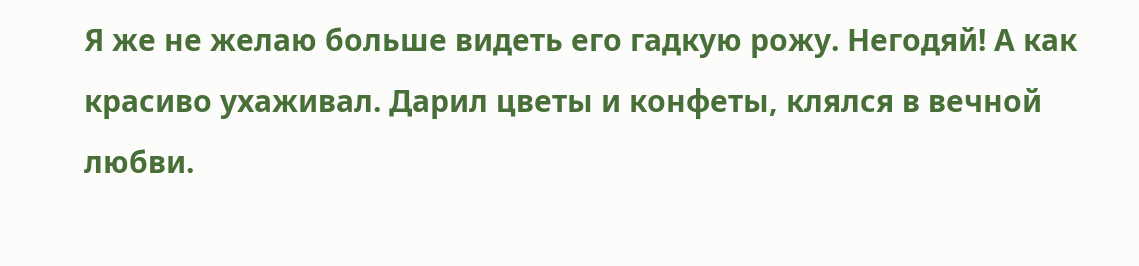Я же не желаю больше видеть его гадкую рожу. Негодяй! А как красиво ухаживал. Дарил цветы и конфеты, клялся в вечной любви.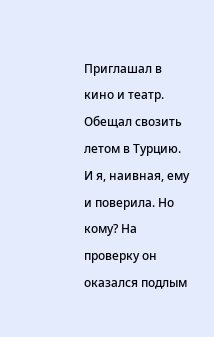Приглашал в кино и театр. Обещал свозить летом в Турцию. И я, наивная, ему и поверила. Но кому? На проверку он оказался подлым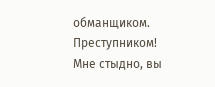обманщиком. Преступником! Мне стыдно, вы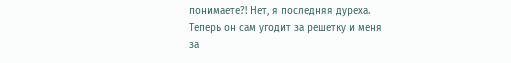понимаете?! Нет, я последняя дуреха. Теперь он сам угодит за решетку и меня за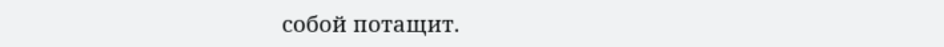собой потащит.